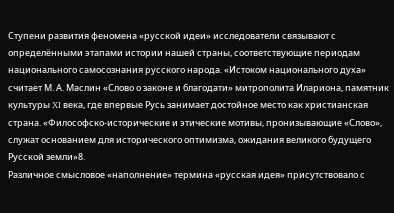Ступени развития феномена «русской идеи» исследователи связывают с определёнными этапами истории нашей страны, соответствующие периодам национального самосознания русского народа. «Истоком национального духа» считает М. А. Маслин «Слово о законе и благодати» митрополита Илариона, памятник культуры XI века, где впервые Русь занимает достойное место как христианская страна. «Философско-исторические и этические мотивы, пронизывающие «Слово», служат основанием для исторического оптимизма, ожидания великого будущего Русской земли»8.
Различное смысловое «наполнение» термина «русская идея» присутствовало с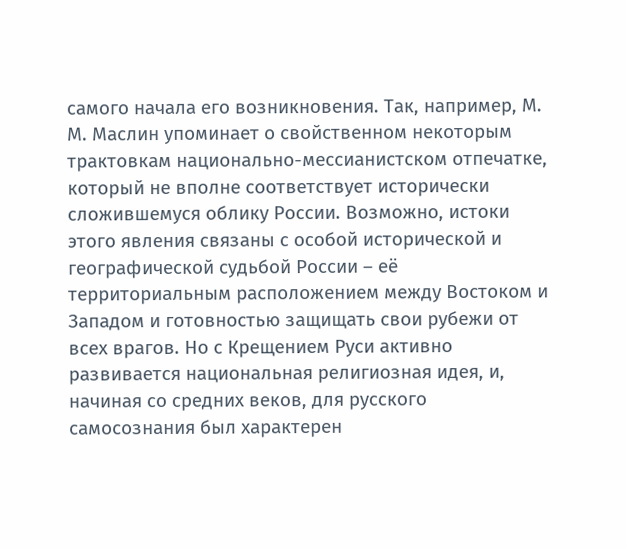самого начала его возникновения. Так, например, М. М. Маслин упоминает о свойственном некоторым трактовкам национально-мессианистском отпечатке, который не вполне соответствует исторически сложившемуся облику России. Возможно, истоки этого явления связаны с особой исторической и географической судьбой России – её территориальным расположением между Востоком и Западом и готовностью защищать свои рубежи от всех врагов. Но с Крещением Руси активно развивается национальная религиозная идея, и, начиная со средних веков, для русского самосознания был характерен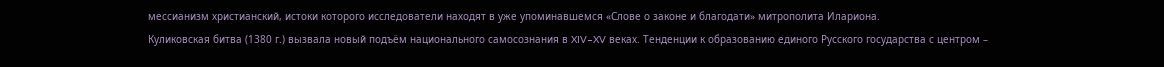мессианизм христианский, истоки которого исследователи находят в уже упоминавшемся «Слове о законе и благодати» митрополита Илариона.
Куликовская битва (1380 г.) вызвала новый подъём национального самосознания в XIV–XV веках. Тенденции к образованию единого Русского государства с центром –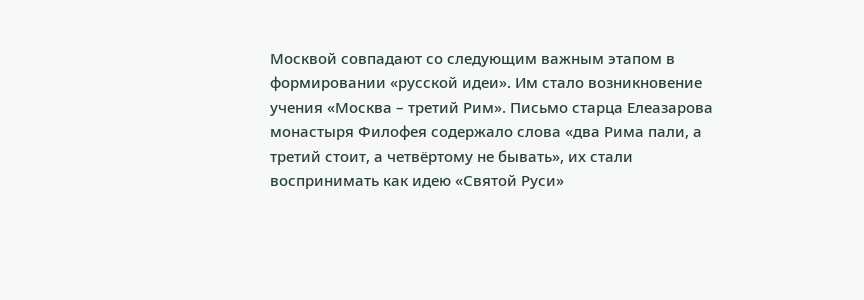Москвой совпадают со следующим важным этапом в формировании «русской идеи». Им стало возникновение учения «Москва – третий Рим». Письмо старца Елеазарова монастыря Филофея содержало слова «два Рима пали, а третий стоит, а четвёртому не бывать», их стали воспринимать как идею «Святой Руси»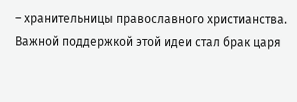– хранительницы православного христианства. Важной поддержкой этой идеи стал брак царя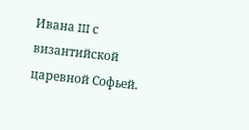Ивана III с византийской царевной Софьей.